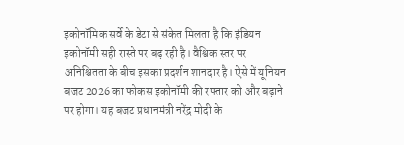इकोनॉमिक सर्वे के डेटा से संकेत मिलता है कि इंडियन इकोनॉमी सही रास्ते पर बढ़ रही है। वैश्विक स्तर पर अनिश्चितता के बीच इसका प्रदर्शन शानदार है। ऐसे में यूनियन बजट 2026 का फोकस इकोनॉमी की रफ्तार को और बढ़ाने पर होगा। यह बजट प्रधानमंत्री नरेंद्र मोदी के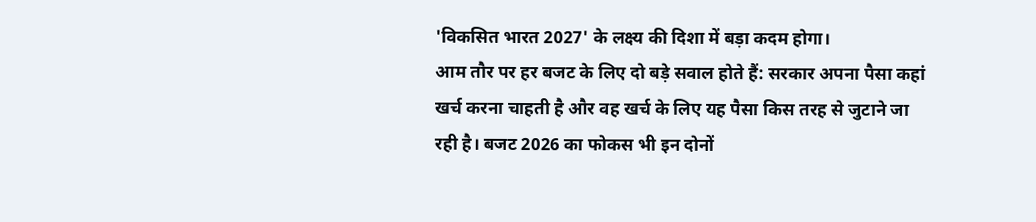'विकसित भारत 2027' के लक्ष्य की दिशा में बड़ा कदम होगा।
आम तौर पर हर बजट के लिए दो बड़े सवाल होते हैं: सरकार अपना पैसा कहां खर्च करना चाहती है और वह खर्च के लिए यह पैसा किस तरह से जुटाने जा रही है। बजट 2026 का फोकस भी इन दोनों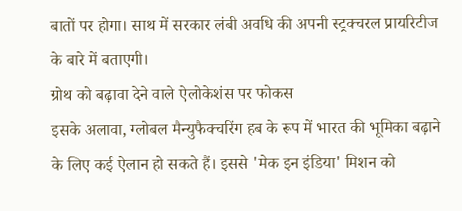बातों पर होगा। साथ में सरकार लंबी अवधि की अपनी स्ट्रक्चरल प्रायरिटीज के बारे में बताएगी।
ग्रोथ को बढ़ावा देने वाले ऐलोकेशंस पर फोकस
इसके अलावा, ग्लोबल मैन्युफैक्चरिंग हब के रूप में भारत की भूमिका बढ़ाने के लिए कई ऐलान हो सकते हैं। इससे 'मेक इन इंडिया' मिशन को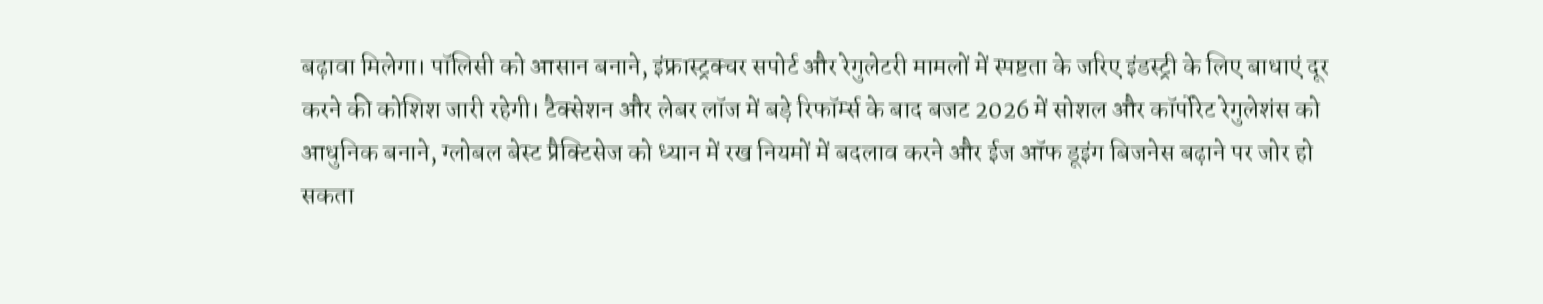बढ़ावा मिलेगा। पॉलिसी को आसान बनाने, इंफ्रास्ट्रक्चर सपोर्ट और रेगुलेटरी मामलों में स्पष्टता के जरिए इंडस्ट्री के लिए बाधाएं दूर करने की कोशिश जारी रहेगी। टैक्सेशन और लेबर लॉज में बड़े रिफॉर्म्स के बाद बजट 2026 में सोशल और कॉर्पोरेट रेगुलेशंस को आधुनिक बनाने, ग्लोबल बेस्ट प्रैक्टिसेज को ध्यान में रख नियमों में बदलाव करने और ईज ऑफ डूइंग बिजनेस बढ़ाने पर जोर हो सकता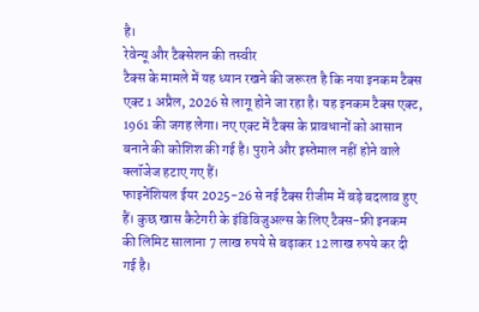है।
रेवेन्यू और टैक्सेशन की तस्वीर
टैक्स के मामले में यह ध्यान रखने की जरूरत है कि नया इनकम टैक्स एक्ट 1 अप्रैल, 2026 से लागू होने जा रहा है। यह इनकम टैक्स एक्ट, 1961 की जगह लेगा। नए एक्ट में टैक्स के प्रावधानों को आसान बनाने की कोशिश की गई है। पुराने और इस्तेमाल नहीं होने वाले क्लॉजेज हटाए गए हैं।
फाइनेंशियल ईयर 2025-26 से नई टैक्स रीजीम में बड़े बदलाव हुए हैं। कुछ खास कैटेगरी के इंडिविजुअल्स के लिए टैक्स-फ्री इनकम की लिमिट सालाना 7 लाख रुपये से बढ़ाकर 12 लाख रुपये कर दी गई है।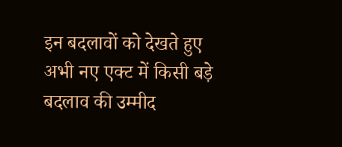इन बदलावों को देखते हुए अभी नए एक्ट में किसी बड़े बदलाव की उम्मीद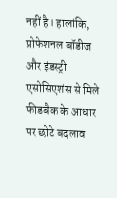नहीं है। हालांकि, प्रोफेशनल बॉडीज और इंडस्ट्री एसोसिएशंस से मिले फीडबैक के आधार पर छोटे बदलाव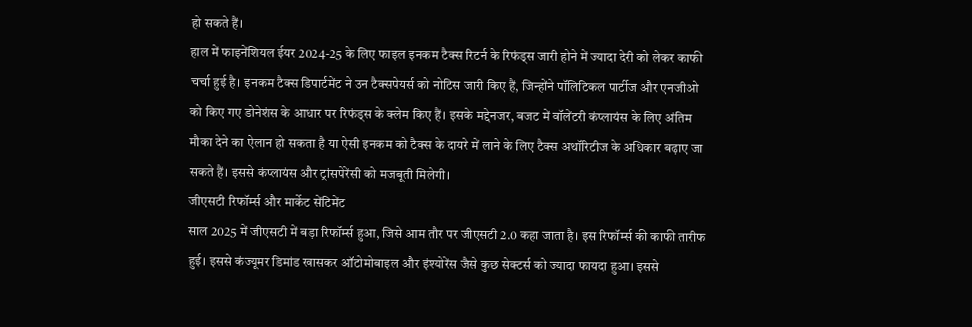हो सकते हैं।
हाल में फाइनेंशियल ईयर 2024-25 के लिए फाइल इनकम टैक्स रिटर्न के रिफंड्स जारी होने में ज्यादा देरी को लेकर काफी चर्चा हुई है। इनकम टैक्स डिपार्टमेंट ने उन टैक्सपेयर्स को नोटिस जारी किए हैं, जिन्होंने पॉलिटिकल पार्टीज और एनजीओ को किए गए डोनेशंस के आधार पर रिफंड्स के क्लेम किए हैं। इसके मद्देनजर, बजट में वॉलेंटरी कंप्लायंस के लिए अंतिम मौका देने का ऐलान हो सकता है या ऐसी इनकम को टैक्स के दायरे में लाने के लिए टैक्स अथॉरिटीज के अधिकार बढ़ाए जा सकते हैं। इससे कंप्लायंस और ट्रांसपेरेंसी को मजबूती मिलेगी।
जीएसटी रिफॉर्म्स और मार्केट सेंटिमेंट
साल 2025 में जीएसटी में बड़ा रिफॉर्म्स हुआ, जिसे आम तौर पर जीएसटी 2.0 कहा जाता है। इस रिफॉर्म्स की काफी तारीफ हुई। इससे कंज्यूमर डिमांड खासकर ऑटोमोबाइल और इंश्योरेंस जैसे कुछ सेक्टर्स को ज्यादा फायदा हुआ। इससे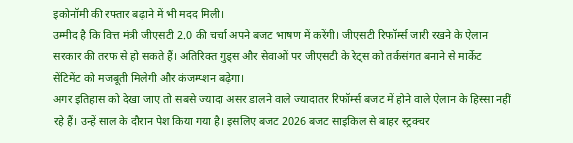इकोनॉमी की रफ्तार बढ़ाने में भी मदद मिली।
उम्मीद है कि वित्त मंत्री जीएसटी 2.0 की चर्चा अपने बजट भाषण में करेंगी। जीएसटी रिफॉर्म्स जारी रखने के ऐलान सरकार की तरफ से हो सकते हैं। अतिरिक्त गुड्स और सेवाओं पर जीएसटी के रेट्स को तर्कसंगत बनाने से मार्केट सेंटिमेंट को मजबूती मिलेगी और कंजम्प्शन बढ़ेगा।
अगर इतिहास को देखा जाए तो सबसे ज्यादा असर डालने वाले ज्यादातर रिफॉर्म्स बजट में होने वाले ऐलान के हिस्सा नहीं रहे हैं। उन्हें साल के दौरान पेश किया गया है। इसलिए बजट 2026 बजट साइकिल से बाहर स्ट्रक्चर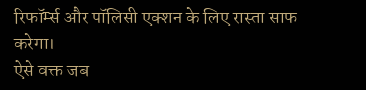रिफॉर्म्स और पॉलिसी एक्शन के लिए रास्ता साफ करेगा।
ऐसे वक्त जब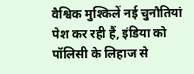वैश्विक मुश्किलें नई चुनौतियां पेश कर रही हैं, इंडिया को पॉलिसी के लिहाज से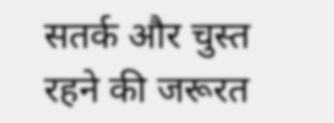सतर्क और चुस्त रहने की जरूरत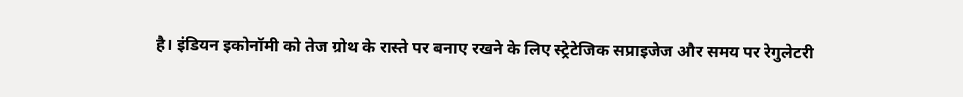है। इंडियन इकोनॉमी को तेज ग्रोथ के रास्ते पर बनाए रखने के लिए स्ट्रेटेजिक सप्राइजेज और समय पर रेगुलेटरी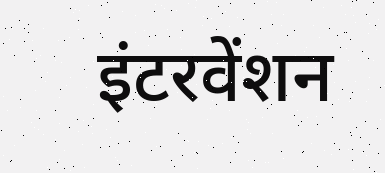इंटरवेंशन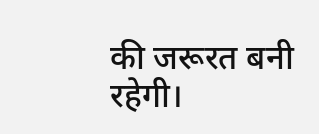की जरूरत बनी रहेगी।